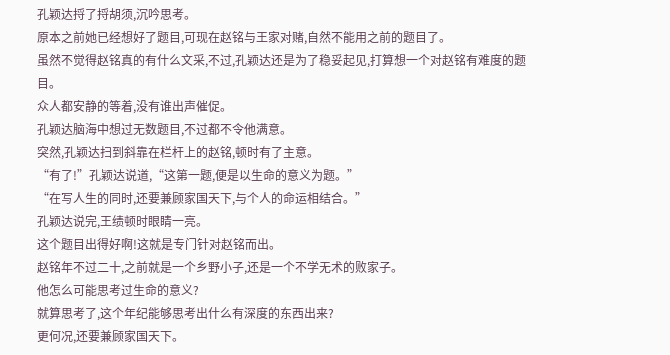孔颖达捋了捋胡须,沉吟思考。
原本之前她已经想好了题目,可现在赵铭与王家对赌,自然不能用之前的题目了。
虽然不觉得赵铭真的有什么文采,不过,孔颖达还是为了稳妥起见,打算想一个对赵铭有难度的题目。
众人都安静的等着,没有谁出声催促。
孔颖达脑海中想过无数题目,不过都不令他满意。
突然,孔颖达扫到斜靠在栏杆上的赵铭,顿时有了主意。
“有了!”孔颖达说道,“这第一题,便是以生命的意义为题。”
“在写人生的同时,还要兼顾家国天下,与个人的命运相结合。”
孔颖达说完,王绩顿时眼睛一亮。
这个题目出得好啊!这就是专门针对赵铭而出。
赵铭年不过二十,之前就是一个乡野小子,还是一个不学无术的败家子。
他怎么可能思考过生命的意义?
就算思考了,这个年纪能够思考出什么有深度的东西出来?
更何况,还要兼顾家国天下。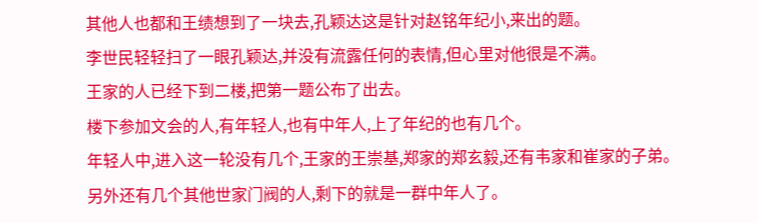其他人也都和王绩想到了一块去,孔颖达这是针对赵铭年纪小,来出的题。
李世民轻轻扫了一眼孔颖达,并没有流露任何的表情,但心里对他很是不满。
王家的人已经下到二楼,把第一题公布了出去。
楼下参加文会的人,有年轻人,也有中年人,上了年纪的也有几个。
年轻人中,进入这一轮没有几个,王家的王崇基,郑家的郑玄毅,还有韦家和崔家的子弟。
另外还有几个其他世家门阀的人,剩下的就是一群中年人了。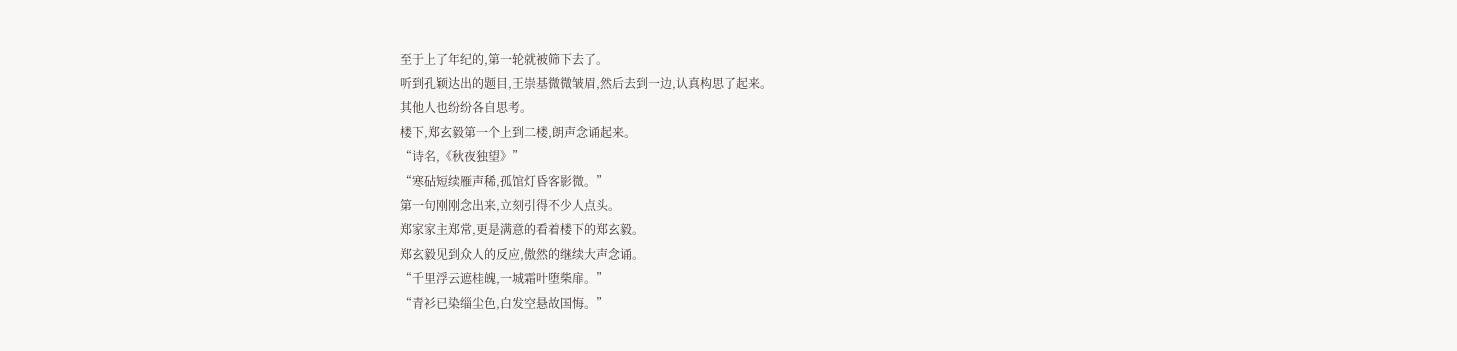至于上了年纪的,第一轮就被筛下去了。
听到孔颖达出的题目,王崇基微微皱眉,然后去到一边,认真构思了起来。
其他人也纷纷各自思考。
楼下,郑玄毅第一个上到二楼,朗声念诵起来。
“诗名,《秋夜独望》”
“寒砧短续雁声稀,孤馆灯昏客影微。”
第一句刚刚念出来,立刻引得不少人点头。
郑家家主郑常,更是满意的看着楼下的郑玄毅。
郑玄毅见到众人的反应,傲然的继续大声念诵。
“千里浮云遮桂魄,一城霜叶堕柴扉。”
“青衫已染缁尘色,白发空悬故国悔。”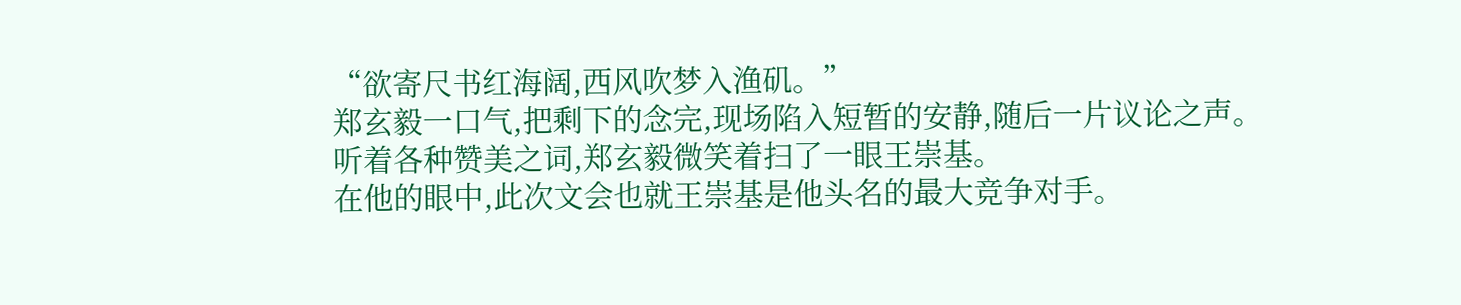“欲寄尺书红海阔,西风吹梦入渔矶。”
郑玄毅一口气,把剩下的念完,现场陷入短暂的安静,随后一片议论之声。
听着各种赞美之词,郑玄毅微笑着扫了一眼王崇基。
在他的眼中,此次文会也就王崇基是他头名的最大竞争对手。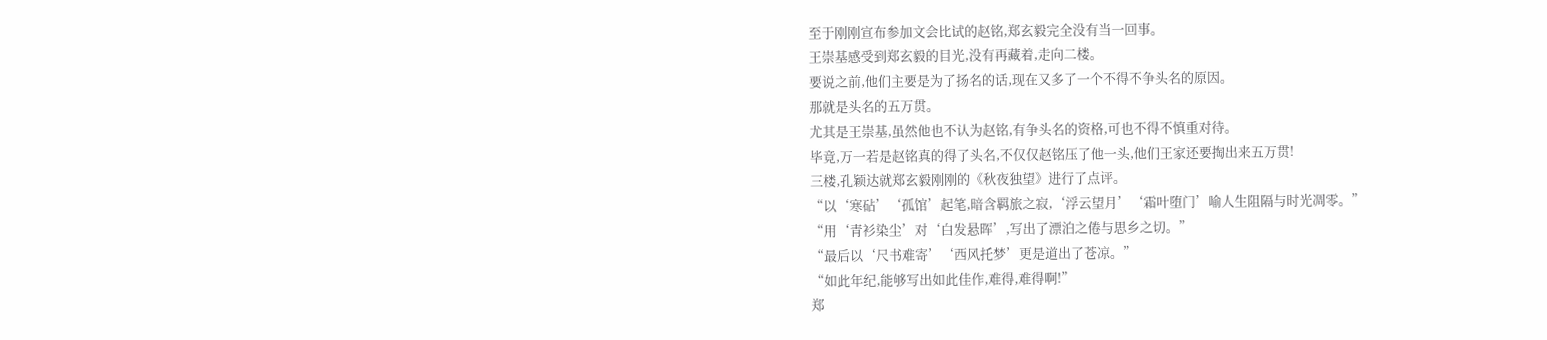至于刚刚宣布参加文会比试的赵铭,郑玄毅完全没有当一回事。
王崇基感受到郑玄毅的目光,没有再藏着,走向二楼。
要说之前,他们主要是为了扬名的话,现在又多了一个不得不争头名的原因。
那就是头名的五万贯。
尤其是王崇基,虽然他也不认为赵铭,有争头名的资格,可也不得不慎重对待。
毕竟,万一若是赵铭真的得了头名,不仅仅赵铭压了他一头,他们王家还要掏出来五万贯!
三楼,孔颖达就郑玄毅刚刚的《秋夜独望》进行了点评。
“以‘寒砧’‘孤馆’起笔,暗含羁旅之寂,‘浮云望月’‘霜叶堕门’喻人生阻隔与时光凋零。”
“用‘青衫染尘’对‘白发悬晖’,写出了漂泊之倦与思乡之切。”
“最后以‘尺书难寄’‘西风托梦’更是道出了苍凉。”
“如此年纪,能够写出如此佳作,难得,难得啊!”
郑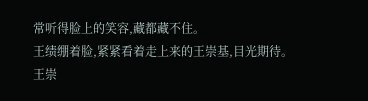常听得脸上的笑容,藏都藏不住。
王绩绷着脸,紧紧看着走上来的王崇基,目光期待。
王崇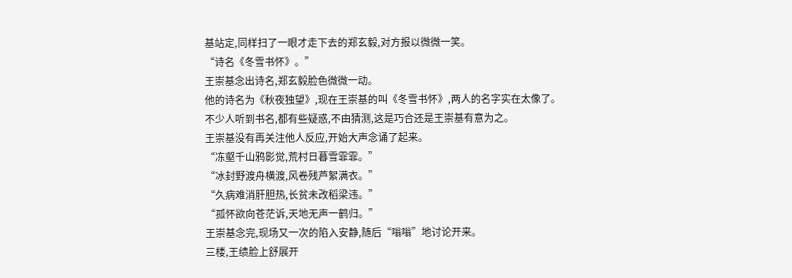基站定,同样扫了一眼才走下去的郑玄毅,对方报以微微一笑。
“诗名《冬雪书怀》。”
王崇基念出诗名,郑玄毅脸色微微一动。
他的诗名为《秋夜独望》,现在王崇基的叫《冬雪书怀》,两人的名字实在太像了。
不少人听到书名,都有些疑惑,不由猜测,这是巧合还是王崇基有意为之。
王崇基没有再关注他人反应,开始大声念诵了起来。
“冻壑千山鸦影觉,荒村日暮雪霏霏。”
“冰封野渡舟横渡,风卷残芦絮满衣。”
“久病难消肝胆热,长贫未改稻梁违。”
“孤怀欲向苍茫诉,天地无声一鹤归。”
王崇基念完,现场又一次的陷入安静,随后“嗡嗡”地讨论开来。
三楼,王绩脸上舒展开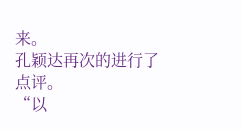来。
孔颖达再次的进行了点评。
“以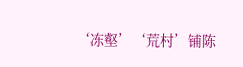‘冻壑’‘荒村’铺陈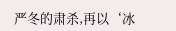严冬的肃杀,再以‘冰